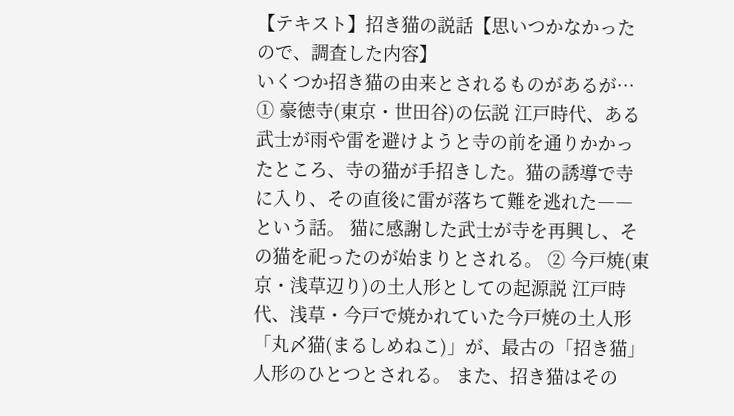【テキスト】招き猫の説話【思いつかなかったので、調査した内容】
いくつか招き猫の由来とされるものがあるが… ① 豪徳寺(東京・世田谷)の伝説 江戸時代、ある武士が雨や雷を避けようと寺の前を通りかかったところ、寺の猫が手招きした。猫の誘導で寺に入り、その直後に雷が落ちて難を逃れた――という話。 猫に感謝した武士が寺を再興し、その猫を祀ったのが始まりとされる。 ② 今戸焼(東京・浅草辺り)の土人形としての起源説 江戸時代、浅草・今戸で焼かれていた今戸焼の土人形「丸〆猫(まるしめねこ)」が、最古の「招き猫」人形のひとつとされる。 また、招き猫はその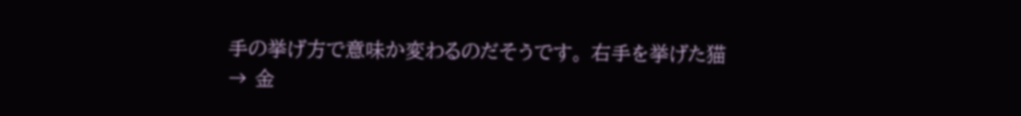手の挙げ方で意味か変わるのだそうです。 右手を挙げた猫 → 金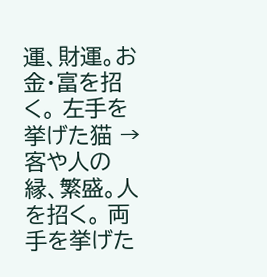運、財運。お金・富を招く。 左手を挙げた猫 → 客や人の縁、繁盛。人を招く。 両手を挙げた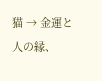猫 → 金運と人の縁、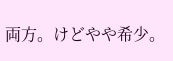両方。けどやや希少。